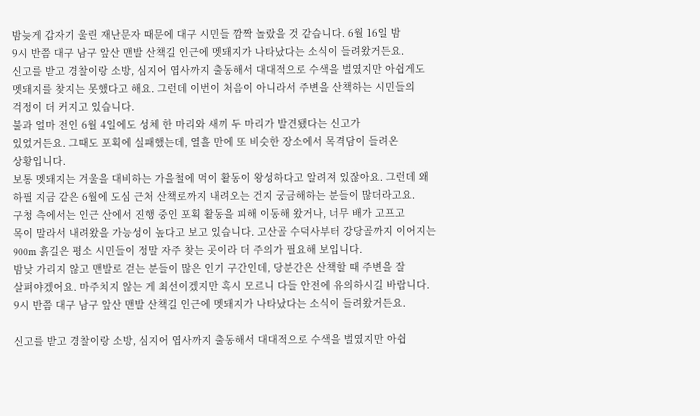밤늦게 갑자기 울린 재난문자 때문에 대구 시민들 깜짝 놀랐을 것 같습니다. 6월 16일 밤
9시 반쯤 대구 남구 앞산 맨발 산책길 인근에 멧돼지가 나타났다는 소식이 들려왔거든요.
신고를 받고 경찰이랑 소방, 심지어 엽사까지 출동해서 대대적으로 수색을 벌였지만 아쉽게도
멧돼지를 찾지는 못했다고 해요. 그런데 이번이 처음이 아니라서 주변을 산책하는 시민들의
걱정이 더 커지고 있습니다.
불과 얼마 전인 6월 4일에도 성체 한 마리와 새끼 두 마리가 발견됐다는 신고가
있었거든요. 그때도 포획에 실패했는데, 열흘 만에 또 비슷한 장소에서 목격담이 들려온
상황입니다.
보통 멧돼지는 겨울을 대비하는 가을철에 먹이 활동이 왕성하다고 알려져 있잖아요. 그런데 왜
하필 지금 같은 6월에 도심 근처 산책로까지 내려오는 건지 궁금해하는 분들이 많더라고요.
구청 측에서는 인근 산에서 진행 중인 포획 활동을 피해 이동해 왔거나, 너무 배가 고프고
목이 말라서 내려왔을 가능성이 높다고 보고 있습니다. 고산골 수덕사부터 강당골까지 이어지는
900m 흙길은 평소 시민들이 정말 자주 찾는 곳이라 더 주의가 필요해 보입니다.
밤낮 가리지 않고 맨발로 걷는 분들이 많은 인기 구간인데, 당분간은 산책할 때 주변을 잘
살펴야겠어요. 마주치지 않는 게 최선이겠지만 혹시 모르니 다들 안전에 유의하시길 바랍니다.
9시 반쯤 대구 남구 앞산 맨발 산책길 인근에 멧돼지가 나타났다는 소식이 들려왔거든요.

신고를 받고 경찰이랑 소방, 심지어 엽사까지 출동해서 대대적으로 수색을 벌였지만 아쉽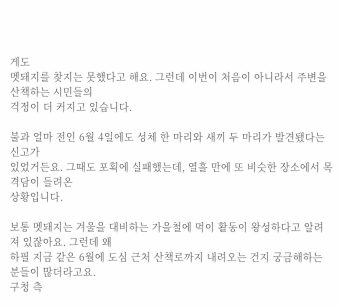게도
멧돼지를 찾지는 못했다고 해요. 그런데 이번이 처음이 아니라서 주변을 산책하는 시민들의
걱정이 더 커지고 있습니다.

불과 얼마 전인 6월 4일에도 성체 한 마리와 새끼 두 마리가 발견됐다는 신고가
있었거든요. 그때도 포획에 실패했는데, 열흘 만에 또 비슷한 장소에서 목격담이 들려온
상황입니다.

보통 멧돼지는 겨울을 대비하는 가을철에 먹이 활동이 왕성하다고 알려져 있잖아요. 그런데 왜
하필 지금 같은 6월에 도심 근처 산책로까지 내려오는 건지 궁금해하는 분들이 많더라고요.
구청 측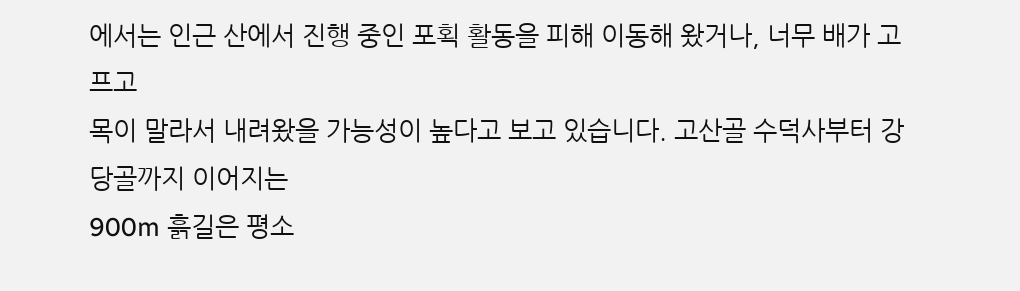에서는 인근 산에서 진행 중인 포획 활동을 피해 이동해 왔거나, 너무 배가 고프고
목이 말라서 내려왔을 가능성이 높다고 보고 있습니다. 고산골 수덕사부터 강당골까지 이어지는
900m 흙길은 평소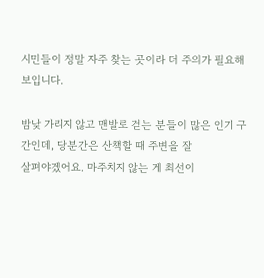시민들이 정말 자주 찾는 곳이라 더 주의가 필요해 보입니다.

밤낮 가리지 않고 맨발로 걷는 분들이 많은 인기 구간인데, 당분간은 산책할 때 주변을 잘
살펴야겠어요. 마주치지 않는 게 최선이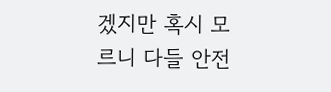겠지만 혹시 모르니 다들 안전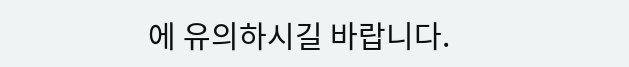에 유의하시길 바랍니다.